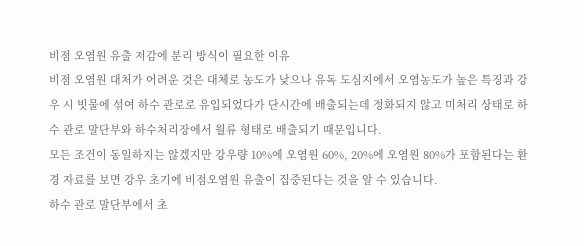비점 오염원 유출 저감에 분리 방식이 필요한 이유
비점 오염원 대처가 어려운 것은 대체로 농도가 낮으나 유독 도심지에서 오염농도가 높은 특징과 강우 시 빗물에 섞여 하수 관로로 유입되었다가 단시간에 배출되는데 정화되지 않고 미처리 상태로 하수 관로 말단부와 하수처리장에서 월류 형태로 배출되기 때문입니다.
모든 조건이 동일하지는 않겠지만 강우량 10%에 오염원 60%, 20%에 오염원 80%가 포함된다는 환경 자료를 보면 강우 초기에 비점오염원 유출이 집중된다는 것을 알 수 있습니다.
하수 관로 말단부에서 초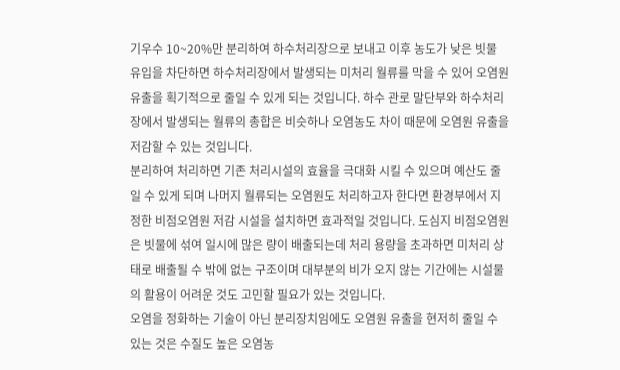기우수 10~20%만 분리하여 하수처리장으로 보내고 이후 농도가 낮은 빗물 유입을 차단하면 하수처리장에서 발생되는 미처리 월류를 막을 수 있어 오염원 유출을 획기적으로 줄일 수 있게 되는 것입니다. 하수 관로 말단부와 하수처리장에서 발생되는 월류의 총합은 비슷하나 오염농도 차이 때문에 오염원 유출을 저감할 수 있는 것입니다.
분리하여 처리하면 기존 처리시설의 효율을 극대화 시킬 수 있으며 예산도 줄일 수 있게 되며 나머지 월류되는 오염원도 처리하고자 한다면 환경부에서 지정한 비점오염원 저감 시설을 설치하면 효과적일 것입니다. 도심지 비점오염원은 빗물에 섞여 일시에 많은 량이 배출되는데 처리 용량을 초과하면 미처리 상태로 배출될 수 밖에 없는 구조이며 대부분의 비가 오지 않는 기간에는 시설물의 활용이 어려운 것도 고민할 필요가 있는 것입니다.
오염을 정화하는 기술이 아닌 분리장치임에도 오염원 유출을 현저히 줄일 수 있는 것은 수질도 높은 오염농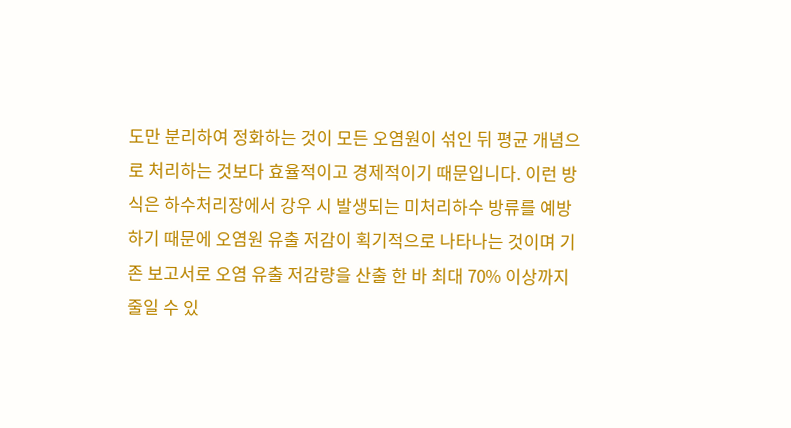도만 분리하여 정화하는 것이 모든 오염원이 섞인 뒤 평균 개념으로 처리하는 것보다 효율적이고 경제적이기 때문입니다. 이런 방식은 하수처리장에서 강우 시 발생되는 미처리하수 방류를 예방하기 때문에 오염원 유출 저감이 획기적으로 나타나는 것이며 기존 보고서로 오염 유출 저감량을 산출 한 바 최대 70% 이상까지 줄일 수 있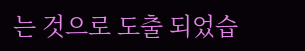는 것으로 도출 되었습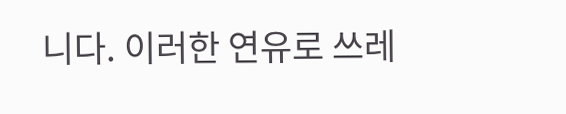니다. 이러한 연유로 쓰레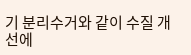기 분리수거와 같이 수질 개선에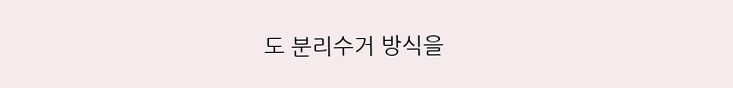도 분리수거 방식을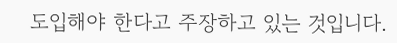도입해야 한다고 주장하고 있는 것입니다.